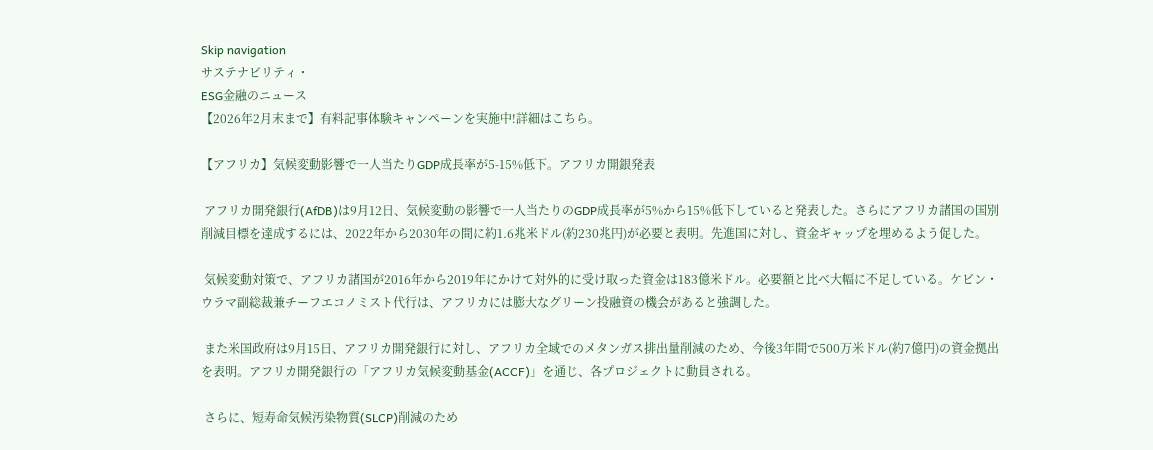Skip navigation
サステナビリティ・
ESG金融のニュース
【2026年2月末まで】有料記事体験キャンペーンを実施中!詳細はこちら。

【アフリカ】気候変動影響で一人当たりGDP成長率が5-15%低下。アフリカ開銀発表

 アフリカ開発銀行(AfDB)は9月12日、気候変動の影響で一人当たりのGDP成長率が5%から15%低下していると発表した。さらにアフリカ諸国の国別削減目標を達成するには、2022年から2030年の間に約1.6兆米ドル(約230兆円)が必要と表明。先進国に対し、資金ギャップを埋めるよう促した。

 気候変動対策で、アフリカ諸国が2016年から2019年にかけて対外的に受け取った資金は183億米ドル。必要額と比べ大幅に不足している。ケビン・ウラマ副総裁兼チーフエコノミスト代行は、アフリカには膨大なグリーン投融資の機会があると強調した。

 また米国政府は9月15日、アフリカ開発銀行に対し、アフリカ全域でのメタンガス排出量削減のため、今後3年間で500万米ドル(約7億円)の資金拠出を表明。アフリカ開発銀行の「アフリカ気候変動基金(ACCF)」を通じ、各プロジェクトに動員される。

 さらに、短寿命気候汚染物質(SLCP)削減のため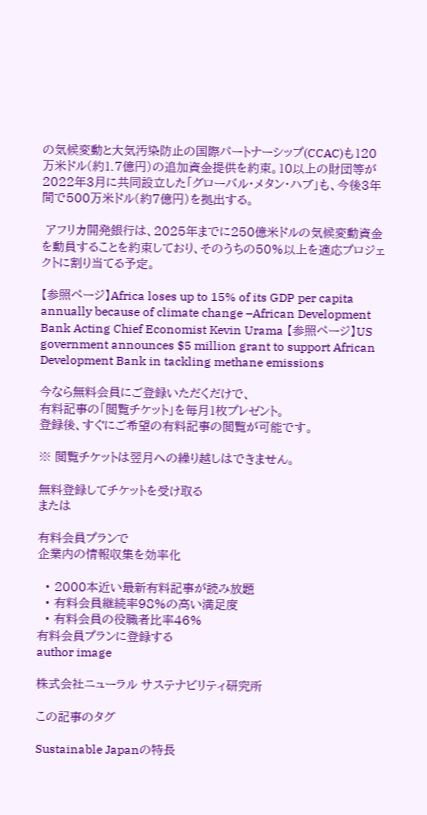の気候変動と大気汚染防止の国際パートナーシップ(CCAC)も120万米ドル(約1.7億円)の追加資金提供を約束。10以上の財団等が2022年3月に共同設立した「グローバル・メタン・ハブ」も、今後3年間で500万米ドル(約7億円)を拠出する。

 アフリカ開発銀行は、2025年までに250億米ドルの気候変動資金を動員することを約束しており、そのうちの50%以上を適応プロジェクトに割り当てる予定。

【参照ページ】Africa loses up to 15% of its GDP per capita annually because of climate change –African Development Bank Acting Chief Economist Kevin Urama 【参照ページ】US government announces $5 million grant to support African Development Bank in tackling methane emissions

今なら無料会員にご登録いただくだけで、
有料記事の「閲覧チケット」を毎月1枚プレゼント。
登録後、すぐにご希望の有料記事の閲覧が可能です。

※ 閲覧チケットは翌月への繰り越しはできません。

無料登録してチケットを受け取る
または

有料会員プランで
企業内の情報収集を効率化

  • 2000本近い最新有料記事が読み放題
  • 有料会員継続率98%の高い満足度
  • 有料会員の役職者比率46%
有料会員プランに登録する
author image

株式会社ニューラル サステナビリティ研究所

この記事のタグ

Sustainable Japanの特長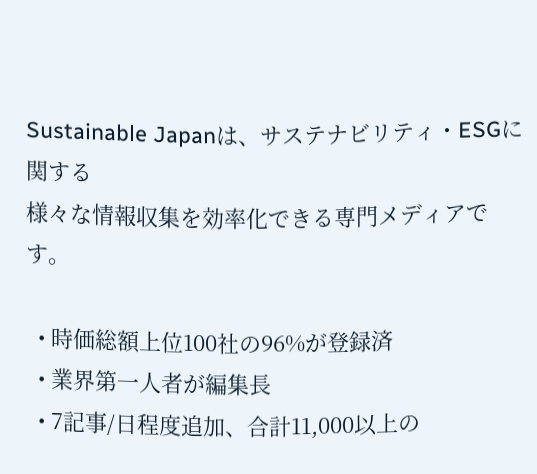Sustainable Japanは、サステナビリティ・ESGに関する
様々な情報収集を効率化できる専門メディアです。

  • 時価総額上位100社の96%が登録済
  • 業界第一人者が編集長
  • 7記事/日程度追加、合計11,000以上の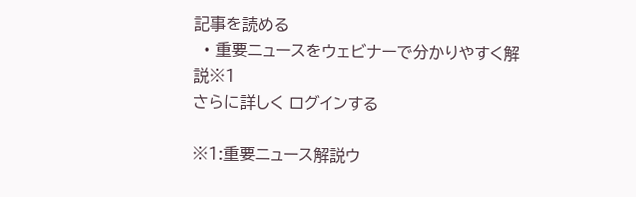記事を読める
  • 重要ニュースをウェビナーで分かりやすく解説※1
さらに詳しく ログインする

※1:重要ニュース解説ウ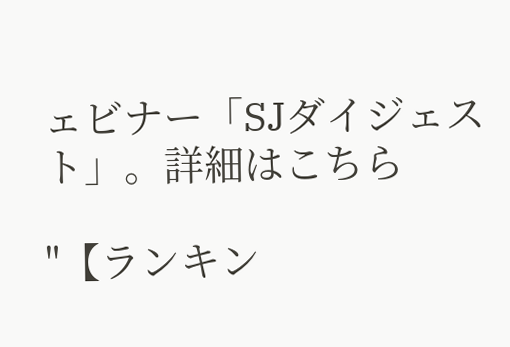ェビナー「SJダイジェスト」。詳細はこちら

"【ランキン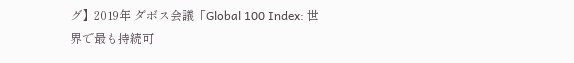グ】2019年 ダボス会議「Global 100 Index: 世界で最も持続可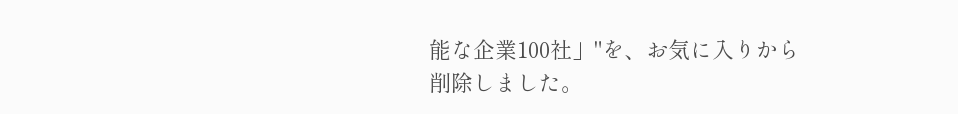能な企業100社」"を、お気に入りから削除しました。